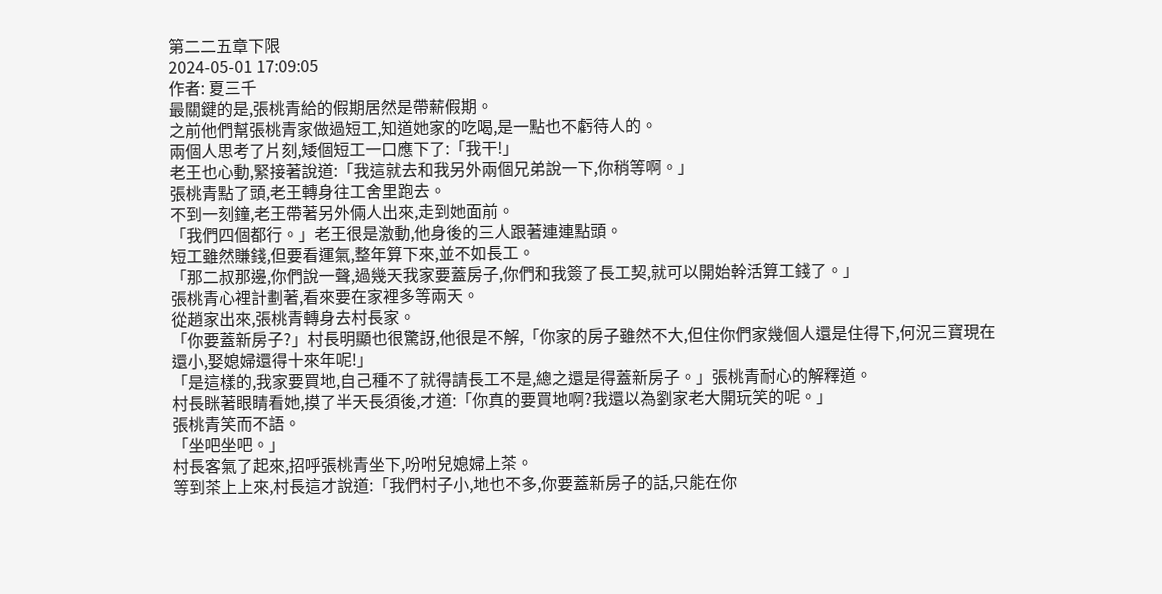第二二五章下限
2024-05-01 17:09:05
作者: 夏三千
最關鍵的是,張桃青給的假期居然是帶薪假期。
之前他們幫張桃青家做過短工,知道她家的吃喝,是一點也不虧待人的。
兩個人思考了片刻,矮個短工一口應下了:「我干!」
老王也心動,緊接著說道:「我這就去和我另外兩個兄弟說一下,你稍等啊。」
張桃青點了頭,老王轉身往工舍里跑去。
不到一刻鐘,老王帶著另外倆人出來,走到她面前。
「我們四個都行。」老王很是激動,他身後的三人跟著連連點頭。
短工雖然賺錢,但要看運氣,整年算下來,並不如長工。
「那二叔那邊,你們說一聲,過幾天我家要蓋房子,你們和我簽了長工契,就可以開始幹活算工錢了。」
張桃青心裡計劃著,看來要在家裡多等兩天。
從趙家出來,張桃青轉身去村長家。
「你要蓋新房子?」村長明顯也很驚訝,他很是不解,「你家的房子雖然不大,但住你們家幾個人還是住得下,何況三寶現在還小,娶媳婦還得十來年呢!」
「是這樣的,我家要買地,自己種不了就得請長工不是,總之還是得蓋新房子。」張桃青耐心的解釋道。
村長眯著眼睛看她,摸了半天長須後,才道:「你真的要買地啊?我還以為劉家老大開玩笑的呢。」
張桃青笑而不語。
「坐吧坐吧。」
村長客氣了起來,招呼張桃青坐下,吩咐兒媳婦上茶。
等到茶上上來,村長這才說道:「我們村子小,地也不多,你要蓋新房子的話,只能在你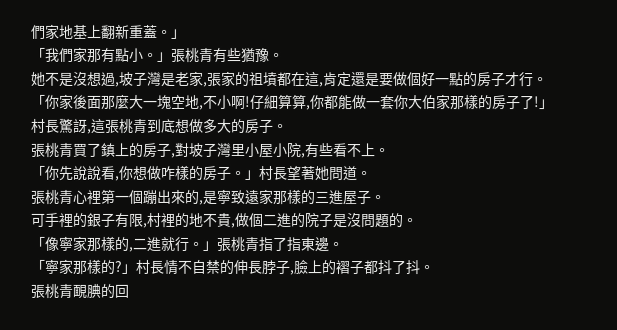們家地基上翻新重蓋。」
「我們家那有點小。」張桃青有些猶豫。
她不是沒想過,坡子灣是老家,張家的祖墳都在這,肯定還是要做個好一點的房子才行。
「你家後面那麼大一塊空地,不小啊!仔細算算,你都能做一套你大伯家那樣的房子了!」
村長驚訝,這張桃青到底想做多大的房子。
張桃青買了鎮上的房子,對坡子灣里小屋小院,有些看不上。
「你先說說看,你想做咋樣的房子。」村長望著她問道。
張桃青心裡第一個蹦出來的,是寧致遠家那樣的三進屋子。
可手裡的銀子有限,村裡的地不貴,做個二進的院子是沒問題的。
「像寧家那樣的,二進就行。」張桃青指了指東邊。
「寧家那樣的?」村長情不自禁的伸長脖子,臉上的褶子都抖了抖。
張桃青靦腆的回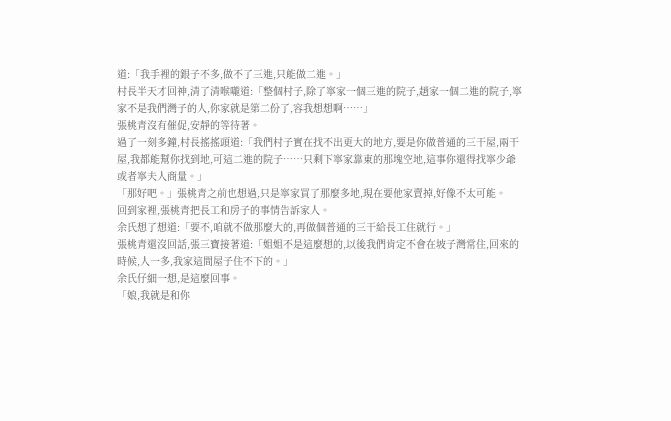道:「我手裡的銀子不多,做不了三進,只能做二進。」
村長半天才回神,清了清喉嚨道:「整個村子,除了寧家一個三進的院子,趙家一個二進的院子,寧家不是我們灣子的人,你家就是第二份了,容我想想啊……」
張桃青沒有催促,安靜的等待著。
過了一刻多鐘,村長搖搖頭道:「我們村子實在找不出更大的地方,要是你做普通的三干屋,兩干屋,我都能幫你找到地,可這二進的院子……只剩下寧家靠東的那塊空地,這事你還得找寧少爺或者寧夫人商量。」
「那好吧。」張桃青之前也想過,只是寧家買了那麼多地,現在要他家賣掉,好像不太可能。
回到家裡,張桃青把長工和房子的事情告訴家人。
余氏想了想道:「要不,咱就不做那麼大的,再做個普通的三干給長工住就行。」
張桃青還沒回話,張三寶接著道:「姐姐不是這麼想的,以後我們肯定不會在坡子灣常住,回來的時候,人一多,我家這間屋子住不下的。」
余氏仔細一想,是這麼回事。
「娘,我就是和你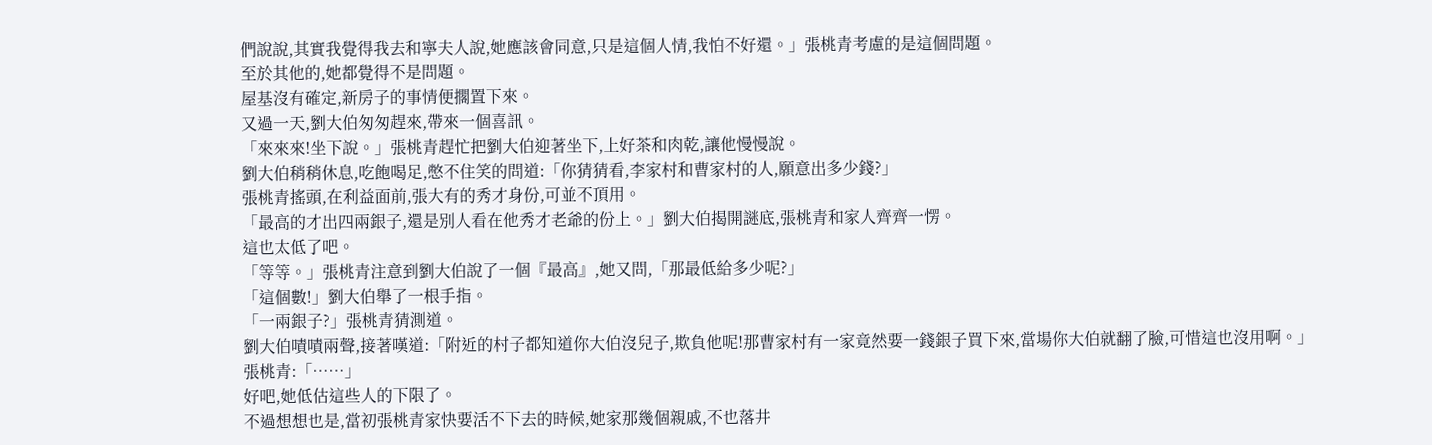們說說,其實我覺得我去和寧夫人說,她應該會同意,只是這個人情,我怕不好還。」張桃青考慮的是這個問題。
至於其他的,她都覺得不是問題。
屋基沒有確定,新房子的事情便擱置下來。
又過一天,劉大伯匆匆趕來,帶來一個喜訊。
「來來來!坐下說。」張桃青趕忙把劉大伯迎著坐下,上好茶和肉乾,讓他慢慢說。
劉大伯稍稍休息,吃飽喝足,憋不住笑的問道:「你猜猜看,李家村和曹家村的人,願意出多少錢?」
張桃青搖頭,在利益面前,張大有的秀才身份,可並不頂用。
「最高的才出四兩銀子,還是別人看在他秀才老爺的份上。」劉大伯揭開謎底,張桃青和家人齊齊一愣。
這也太低了吧。
「等等。」張桃青注意到劉大伯說了一個『最高』,她又問,「那最低給多少呢?」
「這個數!」劉大伯舉了一根手指。
「一兩銀子?」張桃青猜測道。
劉大伯嘖嘖兩聲,接著嘆道:「附近的村子都知道你大伯沒兒子,欺負他呢!那曹家村有一家竟然要一錢銀子買下來,當場你大伯就翻了臉,可惜這也沒用啊。」
張桃青:「……」
好吧,她低估這些人的下限了。
不過想想也是,當初張桃青家快要活不下去的時候,她家那幾個親戚,不也落井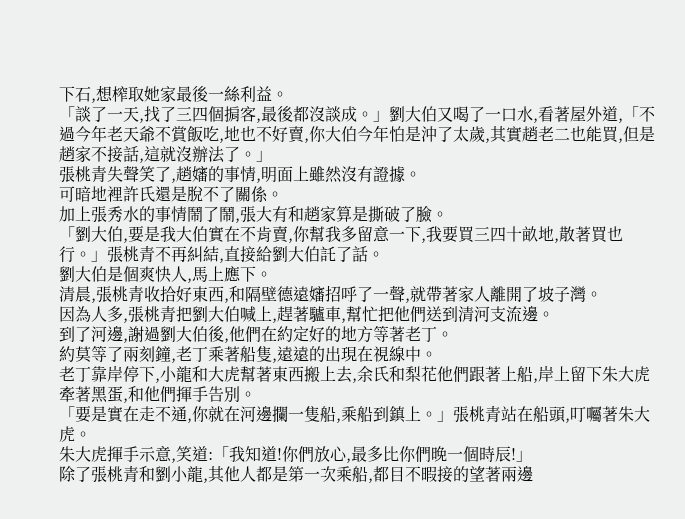下石,想榨取她家最後一絲利益。
「談了一天,找了三四個掮客,最後都沒談成。」劉大伯又喝了一口水,看著屋外道,「不過今年老天爺不賞飯吃,地也不好賣,你大伯今年怕是沖了太歲,其實趙老二也能買,但是趙家不接話,這就沒辦法了。」
張桃青失聲笑了,趙嬸的事情,明面上雖然沒有證據。
可暗地裡許氏還是脫不了關係。
加上張秀水的事情鬧了鬧,張大有和趙家算是撕破了臉。
「劉大伯,要是我大伯實在不肯賣,你幫我多留意一下,我要買三四十畝地,散著買也行。」張桃青不再糾結,直接給劉大伯託了話。
劉大伯是個爽快人,馬上應下。
清晨,張桃青收拾好東西,和隔壁德遠嬸招呼了一聲,就帶著家人離開了坡子灣。
因為人多,張桃青把劉大伯喊上,趕著驢車,幫忙把他們送到清河支流邊。
到了河邊,謝過劉大伯後,他們在約定好的地方等著老丁。
約莫等了兩刻鐘,老丁乘著船隻,遠遠的出現在視線中。
老丁靠岸停下,小龍和大虎幫著東西搬上去,余氏和梨花他們跟著上船,岸上留下朱大虎牽著黑蛋,和他們揮手告別。
「要是實在走不通,你就在河邊攔一隻船,乘船到鎮上。」張桃青站在船頭,叮囑著朱大虎。
朱大虎揮手示意,笑道:「我知道!你們放心,最多比你們晚一個時辰!」
除了張桃青和劉小龍,其他人都是第一次乘船,都目不暇接的望著兩邊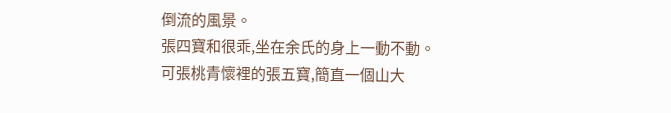倒流的風景。
張四寶和很乖,坐在余氏的身上一動不動。
可張桃青懷裡的張五寶,簡直一個山大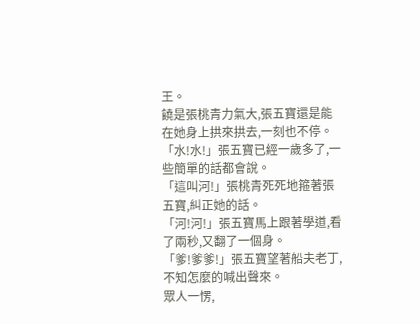王。
饒是張桃青力氣大,張五寶還是能在她身上拱來拱去,一刻也不停。
「水!水!」張五寶已經一歲多了,一些簡單的話都會說。
「這叫河!」張桃青死死地箍著張五寶,糾正她的話。
「河!河!」張五寶馬上跟著學道,看了兩秒,又翻了一個身。
「爹!爹爹!」張五寶望著船夫老丁,不知怎麼的喊出聲來。
眾人一愣,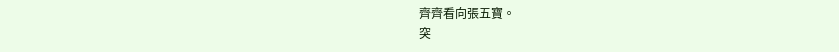齊齊看向張五寶。
突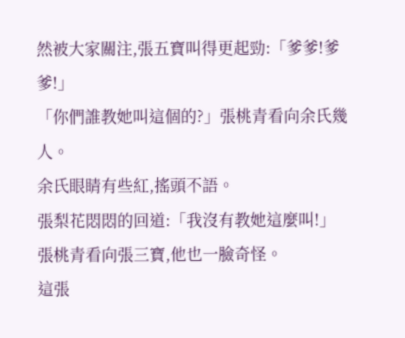然被大家關注,張五寶叫得更起勁:「爹爹!爹爹!」
「你們誰教她叫這個的?」張桃青看向余氏幾人。
余氏眼睛有些紅,搖頭不語。
張梨花悶悶的回道:「我沒有教她這麼叫!」
張桃青看向張三寶,他也一臉奇怪。
這張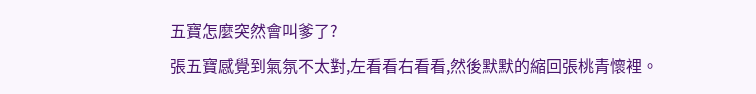五寶怎麼突然會叫爹了?
張五寶感覺到氣氛不太對,左看看右看看,然後默默的縮回張桃青懷裡。